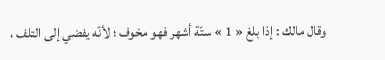وقال مالك : إذا بلغ « 1 » ستّة أشهر فهو مخوف ؛ لأنّه يفضي إلى التلف ،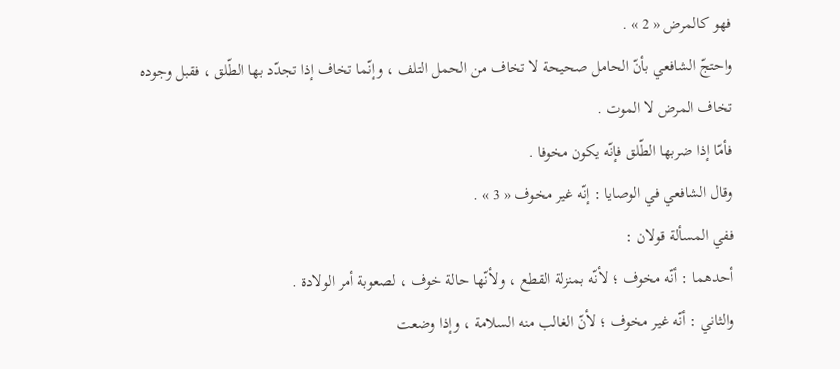فهو كالمرض « 2 » .
واحتجّ الشافعي بأنّ الحامل صحيحة لا تخاف من الحمل التلف ، وإنّما تخاف إذا تجدّد بها الطّلق ، فقبل وجوده تخاف المرض لا الموت .
فأمّا إذا ضربها الطّلق فإنّه يكون مخوفا .
وقال الشافعي في الوصايا : إنّه غير مخوف « 3 » .
ففي المسألة قولان :
أحدهما : أنّه مخوف ؛ لأنّه بمنزلة القطع ، ولأنّها حالة خوف ، لصعوبة أمر الولادة .
والثاني : أنّه غير مخوف ؛ لأنّ الغالب منه السلامة ، وإذا وضعت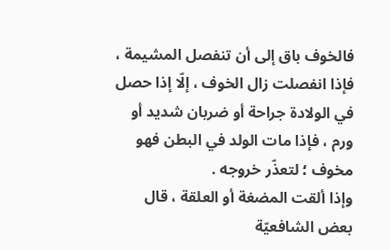فالخوف باق إلى أن تنفصل المشيمة ، فإذا انفصلت زال الخوف ، إلّا إذا حصل في الولادة جراحة أو ضربان شديد أو ورم ، فإذا مات الولد في البطن فهو مخوف ؛ لتعذّر خروجه .
وإذا ألقت المضغة أو العلقة ، قال بعض الشافعيّة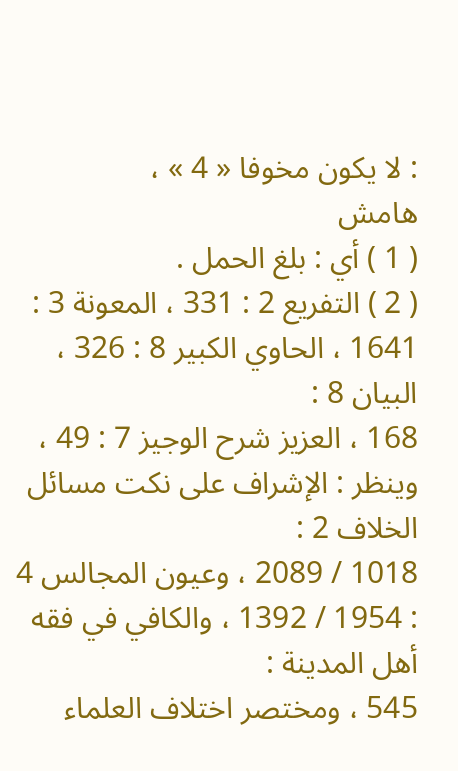: لا يكون مخوفا « 4 » ،
هامش
( 1 ) أي : بلغ الحمل .
( 2 ) التفريع 2 : 331 ، المعونة 3 : 1641 ، الحاوي الكبير 8 : 326 ، البيان 8 :
168 ، العزيز شرح الوجيز 7 : 49 ، وينظر : الإشراف على نكت مسائل الخلاف 2 :
1018 / 2089 ، وعيون المجالس 4 : 1954 / 1392 ، والكافي في فقه أهل المدينة :
545 ، ومختصر اختلاف العلماء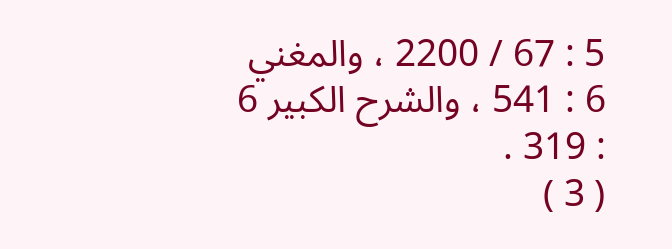5 : 67 / 2200 ، والمغني 6 : 541 ، والشرح الكبير 6 : 319 .
( 3 )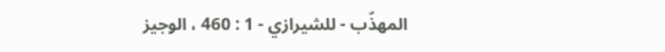المهذّب - للشيرازي - 1 : 460 ، الوجيز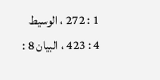1 : 272 ، الوسيط 4 : 423 ، البيان 8 :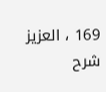169 ، العزيز شرح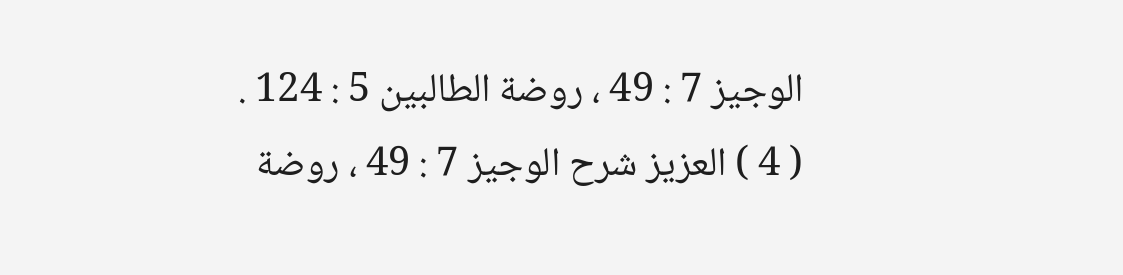الوجيز 7 : 49 ، روضة الطالبين 5 : 124 .
( 4 ) العزيز شرح الوجيز 7 : 49 ، روضة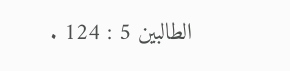الطالبين 5 : 124 .